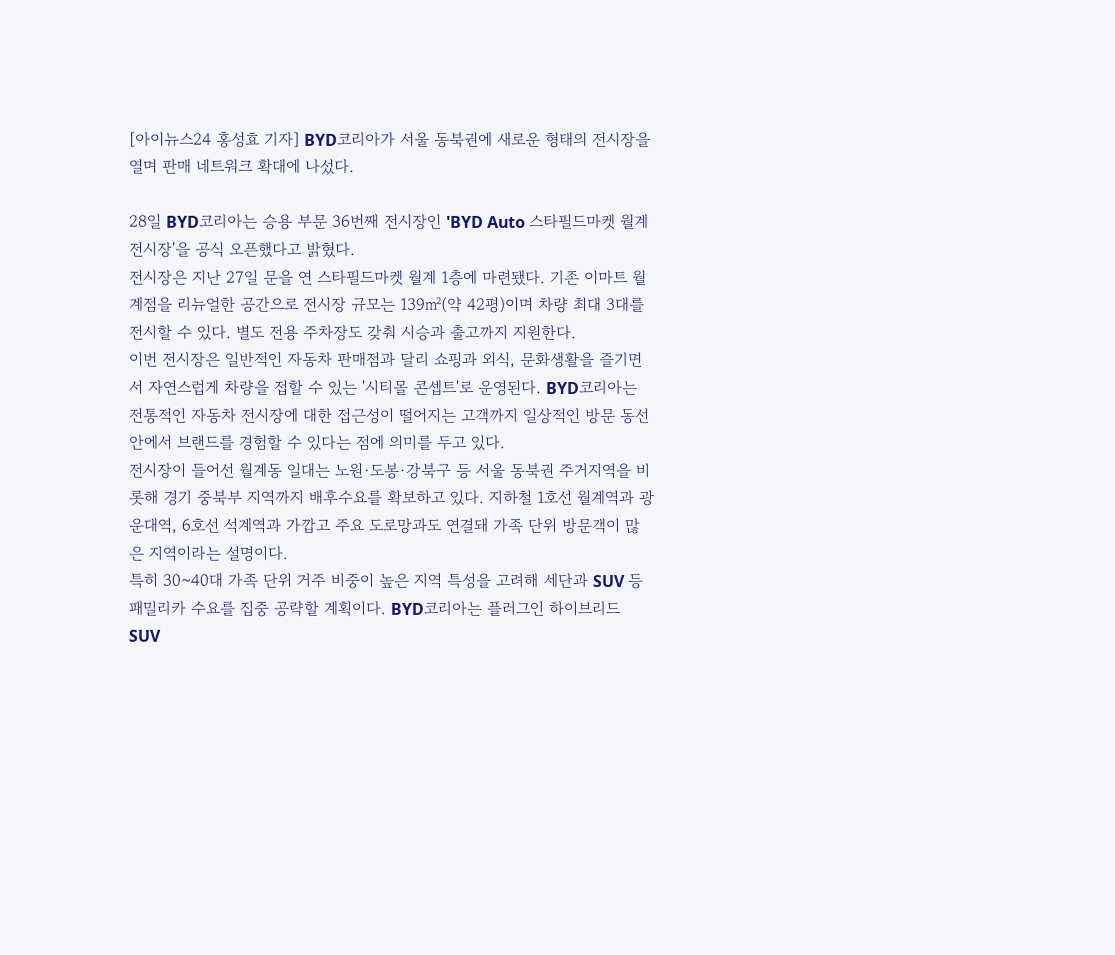[아이뉴스24 홍성효 기자] BYD코리아가 서울 동북권에 새로운 형태의 전시장을 열며 판매 네트워크 확대에 나섰다.

28일 BYD코리아는 승용 부문 36번째 전시장인 'BYD Auto 스타필드마켓 월계 전시장'을 공식 오픈했다고 밝혔다.
전시장은 지난 27일 문을 연 스타필드마켓 월계 1층에 마련됐다. 기존 이마트 월계점을 리뉴얼한 공간으로 전시장 규모는 139㎡(약 42평)이며 차량 최대 3대를 전시할 수 있다. 별도 전용 주차장도 갖춰 시승과 출고까지 지원한다.
이번 전시장은 일반적인 자동차 판매점과 달리 쇼핑과 외식, 문화생활을 즐기면서 자연스럽게 차량을 접할 수 있는 '시티몰 콘셉트'로 운영된다. BYD코리아는 전통적인 자동차 전시장에 대한 접근성이 떨어지는 고객까지 일상적인 방문 동선 안에서 브랜드를 경험할 수 있다는 점에 의미를 두고 있다.
전시장이 들어선 월계동 일대는 노원·도봉·강북구 등 서울 동북권 주거지역을 비롯해 경기 중북부 지역까지 배후수요를 확보하고 있다. 지하철 1호선 월계역과 광운대역, 6호선 석계역과 가깝고 주요 도로망과도 연결돼 가족 단위 방문객이 많은 지역이라는 설명이다.
특히 30~40대 가족 단위 거주 비중이 높은 지역 특성을 고려해 세단과 SUV 등 패밀리카 수요를 집중 공략할 계획이다. BYD코리아는 플러그인 하이브리드 SUV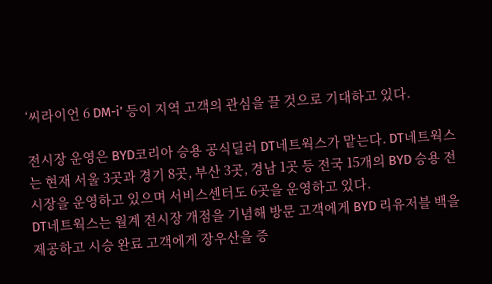‘씨라이언 6 DM-i’ 등이 지역 고객의 관심을 끌 것으로 기대하고 있다.

전시장 운영은 BYD코리아 승용 공식딜러 DT네트웍스가 맡는다. DT네트웍스는 현재 서울 3곳과 경기 8곳, 부산 3곳, 경남 1곳 등 전국 15개의 BYD 승용 전시장을 운영하고 있으며 서비스센터도 6곳을 운영하고 있다.
DT네트웍스는 월계 전시장 개점을 기념해 방문 고객에게 BYD 리유저블 백을 제공하고 시승 완료 고객에게 장우산을 증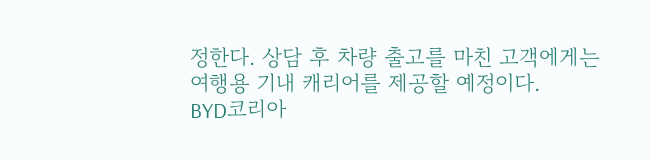정한다. 상담 후 차량 출고를 마친 고객에게는 여행용 기내 캐리어를 제공할 예정이다.
BYD코리아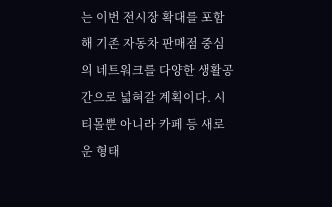는 이번 전시장 확대를 포함해 기존 자동차 판매점 중심의 네트워크를 다양한 생활공간으로 넓혀갈 계획이다. 시티몰뿐 아니라 카페 등 새로운 형태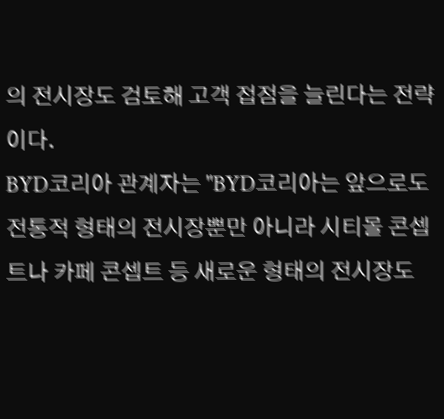의 전시장도 검토해 고객 접점을 늘린다는 전략이다.
BYD코리아 관계자는 "BYD코리아는 앞으로도 전통적 형태의 전시장뿐만 아니라 시티몰 콘셉트나 카페 콘셉트 등 새로운 형태의 전시장도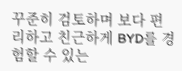꾸준히 검토하며 보다 편리하고 친근하게 BYD를 경험할 수 있는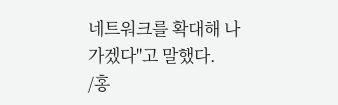네트워크를 확대해 나가겠다"고 말했다.
/홍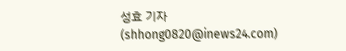성효 기자(shhong0820@inews24.com)